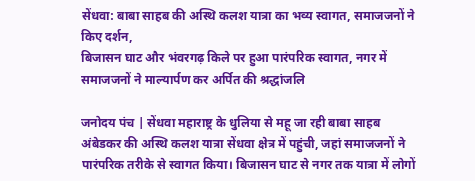सेंधवा: बाबा साहब की अस्थि कलश यात्रा का भव्य स्वागत, समाजजनों ने किए दर्शन,
बिजासन घाट और भंवरगढ़ किले पर हुआ पारंपरिक स्वागत, नगर में समाजजनों ने माल्यार्पण कर अर्पित की श्रद्धांजलि

जनोदय पंच | सेंधवा महाराष्ट्र के धुलिया से महू जा रही बाबा साहब अंबेडकर की अस्थि कलश यात्रा सेंधवा क्षेत्र में पहुंची, जहां समाजजनों ने पारंपरिक तरीके से स्वागत किया। बिजासन घाट से नगर तक यात्रा में लोगों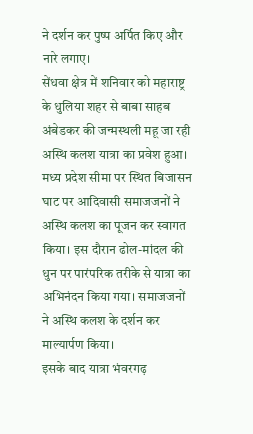ने दर्शन कर पुष्प अर्पित किए और नारे लगाए।
सेंधवा क्षेत्र में शनिवार को महाराष्ट्र के धुलिया शहर से बाबा साहब अंबेडकर की जन्मस्थली महू जा रही अस्थि कलश यात्रा का प्रवेश हुआ। मध्य प्रदेश सीमा पर स्थित बिजासन घाट पर आदिवासी समाजजनों ने अस्थि कलश का पूजन कर स्वागत किया। इस दौरान ढोल-मांदल की धुन पर पारंपरिक तरीके से यात्रा का अभिनंदन किया गया। समाजजनों ने अस्थि कलश के दर्शन कर माल्यार्पण किया।
इसके बाद यात्रा भंवरगढ़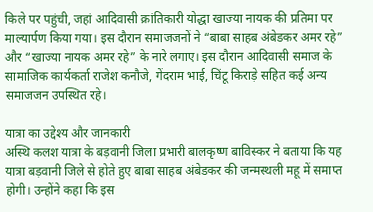किले पर पहुंची, जहां आदिवासी क्रांतिकारी योद्धा खाज्या नायक की प्रतिमा पर माल्यार्पण किया गया। इस दौरान समाजजनों ने “बाबा साहब अंबेडकर अमर रहे” और “खाज्या नायक अमर रहे” के नारे लगाए। इस दौरान आदिवासी समाज के सामाजिक कार्यकर्ता राजेश कनौजे, गेंदराम भाई, चिंटू किराड़े सहित कई अन्य समाजजन उपस्थित रहे।

यात्रा का उद्देश्य और जानकारी
अस्थि कलश यात्रा के बड़वानी जिला प्रभारी बालकृष्ण बाविस्कर ने बताया कि यह यात्रा बड़वानी जिले से होते हुए बाबा साहब अंबेडकर की जन्मस्थली महू में समाप्त होगी। उन्होंने कहा कि इस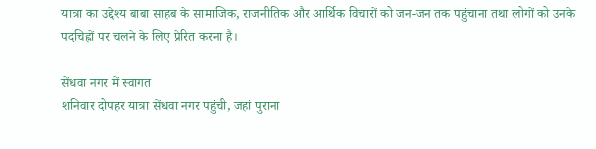यात्रा का उद्देश्य बाबा साहब के सामाजिक, राजनीतिक और आर्थिक विचारों को जन-जन तक पहुंचाना तथा लोगों को उनके पदचिह्नों पर चलने के लिए प्रेरित करना है।

सेंधवा नगर में स्वागत
शनिवार दोपहर यात्रा सेंधवा नगर पहुंची, जहां पुराना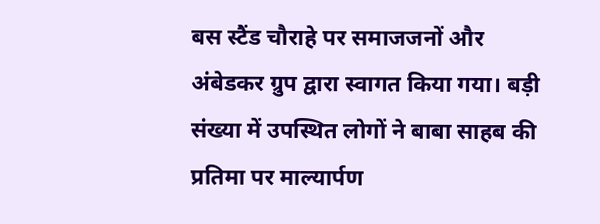बस स्टैंड चौराहे पर समाजजनों और अंबेडकर ग्रुप द्वारा स्वागत किया गया। बड़ी संख्या में उपस्थित लोगों ने बाबा साहब की प्रतिमा पर माल्यार्पण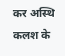कर अस्थि कलश के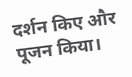दर्शन किए और पूजन किया।